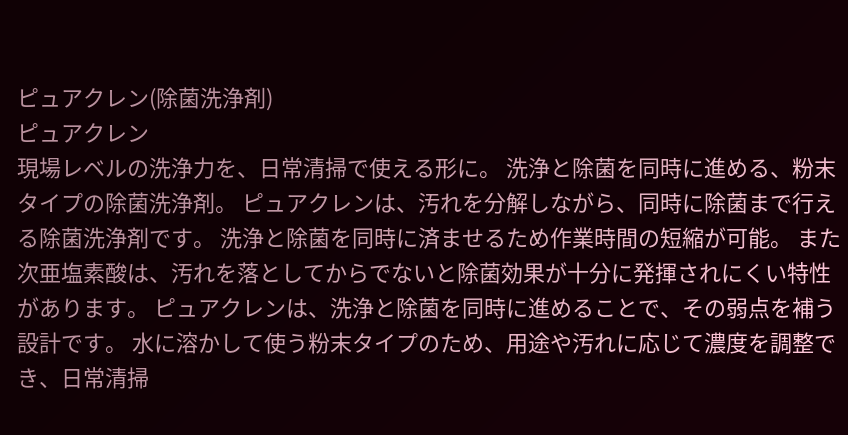ピュアクレン(除菌洗浄剤)
ピュアクレン
現場レベルの洗浄力を、日常清掃で使える形に。 洗浄と除菌を同時に進める、粉末タイプの除菌洗浄剤。 ピュアクレンは、汚れを分解しながら、同時に除菌まで行える除菌洗浄剤です。 洗浄と除菌を同時に済ませるため作業時間の短縮が可能。 また次亜塩素酸は、汚れを落としてからでないと除菌効果が十分に発揮されにくい特性があります。 ピュアクレンは、洗浄と除菌を同時に進めることで、その弱点を補う設計です。 水に溶かして使う粉末タイプのため、用途や汚れに応じて濃度を調整でき、日常清掃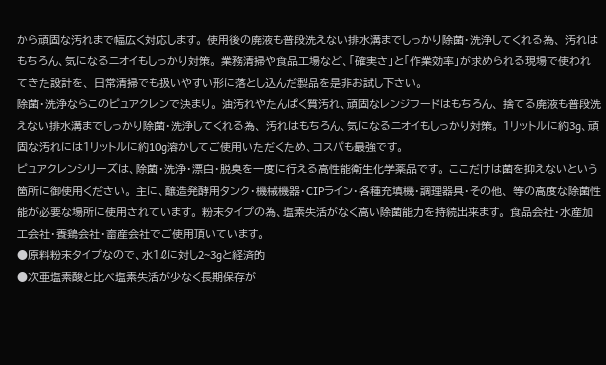から頑固な汚れまで幅広く対応します。 使用後の廃液も普段洗えない排水溝までしっかり除菌・洗浄してくれる為、 汚れはもちろん、気になるニオイもしっかり対策。 業務清掃や食品工場など、「確実さ」と「作業効率」が求められる現場で使われてきた設計を、 日常清掃でも扱いやすい形に落とし込んだ製品を是非お試し下さい。
除菌・洗浄ならこのピュアクレンで決まり。 油汚れやたんぱく質汚れ、頑固なレンジフードはもちろん、 捨てる廃液も普段洗えない排水溝までしっかり除菌・洗浄してくれる為、 汚れはもちろん、気になるニオイもしっかり対策。 1リットルに約3g、頑固な汚れには1リットルに約10g溶かしてご使用いただくため、コスパも最強です。
ピュアクレンシリーズは、除菌・洗浄・漂白・脱臭を一度に行える高性能衛生化学薬品です。 ここだけは菌を抑えないという箇所に御使用ください。 主に、醸造発酵用タンク・機械機器・CIPライン・各種充填機・調理器具・その他、 等の高度な除菌性能が必要な場所に使用されています。 粉末タイプの為、塩素失活がなく高い除菌能力を持続出来ます。 食品会社・水産加工会社・養鶏会社・畜産会社でご使用頂いています。
●原料粉末タイプなので、水1ℓに対し2~3gと経済的
●次亜塩素酸と比べ塩素失活が少なく長期保存が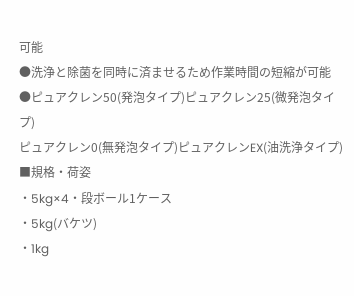可能
●洗浄と除菌を同時に済ませるため作業時間の短縮が可能
●ピュアクレン50(発泡タイプ)ピュアクレン25(微発泡タイプ)
ピュアクレン0(無発泡タイプ)ピュアクレンEX(油洗浄タイプ)
■規格・荷姿
・5kg×4・段ボール1ケース
・5kg(バケツ)
・1kg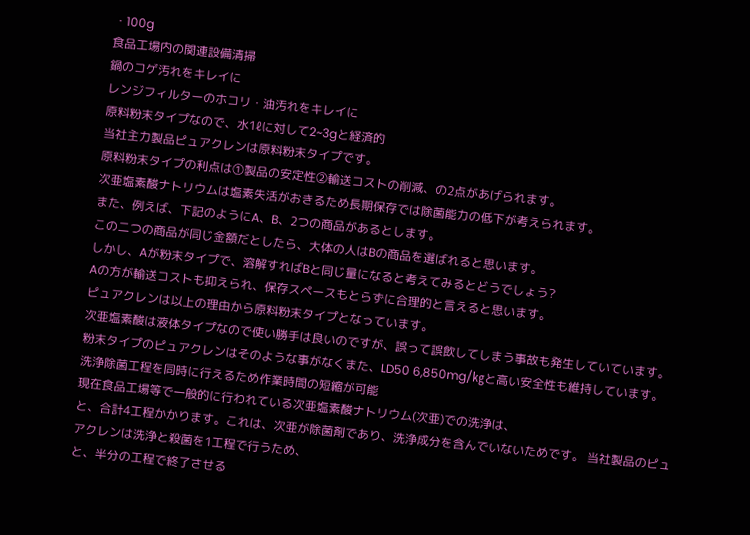・100g
食品工場内の関連設備清掃
鍋のコゲ汚れをキレイに
レンジフィルターのホコリ・油汚れをキレイに
原料粉末タイプなので、水1ℓに対して2~3gと経済的
当社主力製品ピュアクレンは原料粉末タイプです。
原料粉末タイプの利点は①製品の安定性②輸送コストの削減、の2点があげられます。
次亜塩素酸ナトリウムは塩素失活がおきるため長期保存では除菌能力の低下が考えられます。
また、例えば、下記のようにA、B、2つの商品があるとします。
この二つの商品が同じ金額だとしたら、大体の人はBの商品を選ばれると思います。
しかし、Aが粉末タイプで、溶解すればBと同じ量になると考えてみるとどうでしょう?
Aの方が輸送コストも抑えられ、保存スペースもとらずに合理的と言えると思います。
ピュアクレンは以上の理由から原料粉末タイプとなっています。
次亜塩素酸は液体タイプなので使い勝手は良いのですが、誤って誤飲してしまう事故も発生していています。 粉末タイプのピュアクレンはそのような事がなくまた、LD50 6,850mg/㎏と高い安全性も維持しています。
洗浄除菌工程を同時に行えるため作業時間の短縮が可能
現在食品工場等で一般的に行われている次亜塩素酸ナトリウム(次亜)での洗浄は、
と、合計4工程かかります。これは、次亜が除菌剤であり、洗浄成分を含んでいないためです。 当社製品のピュアクレンは洗浄と殺菌を1工程で行うため、
と、半分の工程で終了させる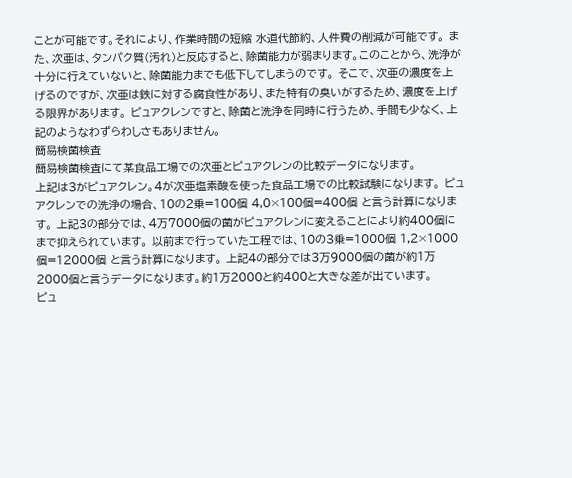ことが可能です。それにより、作業時間の短縮 水道代節約、人件費の削減が可能です。 また、次亜は、タンパク質(汚れ)と反応すると、除菌能力が弱まります。このことから、洗浄が十分に行えていないと、除菌能力までも低下してしまうのです。 そこで、次亜の濃度を上げるのですが、次亜は鉄に対する腐食性があり、また特有の臭いがするため、濃度を上げる限界があります。 ピュアクレンですと、除菌と洗浄を同時に行うため、手間も少なく、上記のようなわずらわしさもありません。
簡易検菌検査
簡易検菌検査にて某食品工場での次亜とピュアクレンの比較データになります。
上記は3がピュアクレン。4が次亜塩素酸を使った食品工場での比較試験になります。 ピュアクレンでの洗浄の場合、10の2乗=100個 4,0×100個=400個 と言う計算になります。 上記3の部分では、4万7000個の菌がピュアクレンに変えることにより約400個にまで抑えられています。 以前まで行っていた工程では、10の3乗=1000個 1,2×1000個=12000個 と言う計算になります。 上記4の部分では3万9000個の菌が約1万2000個と言うデータになります。約1万2000と約400と大きな差が出ています。
ピュ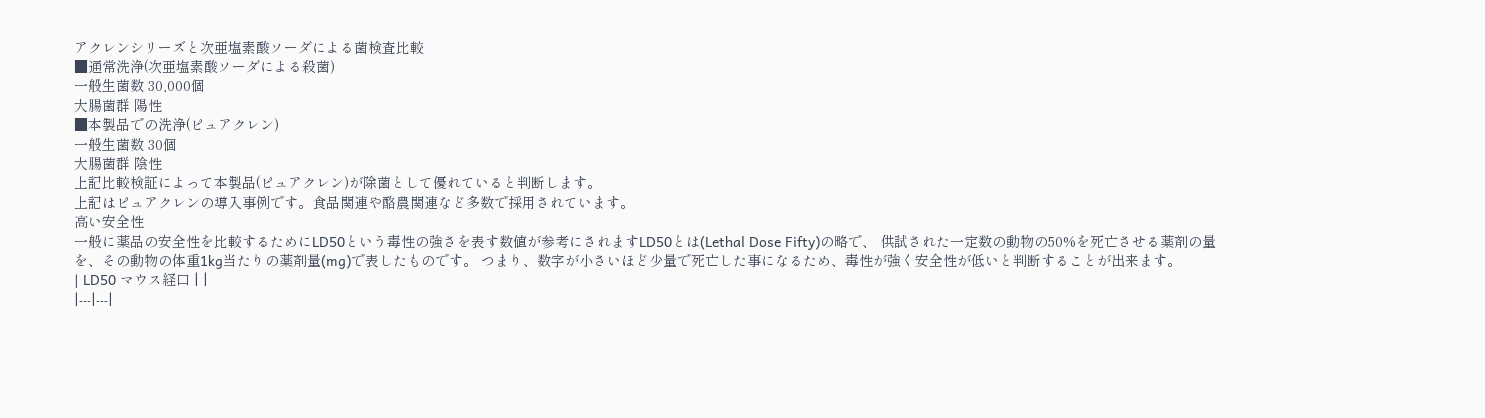アクレンシリーズと次亜塩素酸ソーダによる菌検査比較
■通常洗浄(次亜塩素酸ソーダによる殺菌)
一般生菌数 30,000個
大腸菌群 陽性
■本製品での洗浄(ピュアクレン)
一般生菌数 30個
大腸菌群 陰性
上記比較検証によって本製品(ピュアクレン)が除菌として優れていると判断します。
上記はピュアクレンの導入事例です。食品関連や酪農関連など多数で採用されています。
高い安全性
一般に薬品の安全性を比較するためにLD50という毒性の強さを表す数値が参考にされますLD50とは(Lethal Dose Fifty)の略で、 供試された一定数の動物の50%を死亡させる薬剤の量を、その動物の体重1kg当たりの薬剤量(mg)で表したものです。 つまり、数字が小さいほど少量で死亡した事になるため、毒性が強く安全性が低いと判断することが出来ます。
| LD50 マウス経口 | |
|---|---|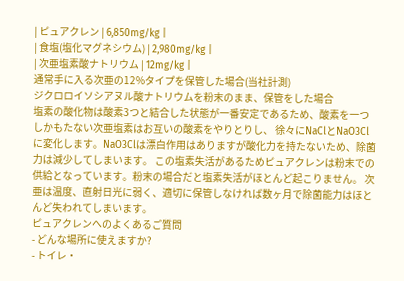| ピュアクレン | 6,850mg/kg |
| 食塩(塩化マグネシウム) | 2,980mg/kg |
| 次亜塩素酸ナトリウム | 12mg/kg |
通常手に入る次亜の12%タイプを保管した場合(当社計測)
ジクロロイソシアヌル酸ナトリウムを粉末のまま、保管をした場合
塩素の酸化物は酸素3つと結合した状態が一番安定であるため、酸素を一つしかもたない次亜塩素はお互いの酸素をやりとりし、 徐々にNaClとNaO3Clに変化します。NaO3Clは漂白作用はありますが酸化力を持たないため、除菌力は減少してしまいます。 この塩素失活があるためピュアクレンは粉末での供給となっています。粉末の場合だと塩素失活がほとんど起こりません。 次亜は温度、直射日光に弱く、適切に保管しなければ数ヶ月で除菌能力はほとんど失われてしまいます。
ピュアクレンへのよくあるご質問
- どんな場所に使えますか?
- トイレ・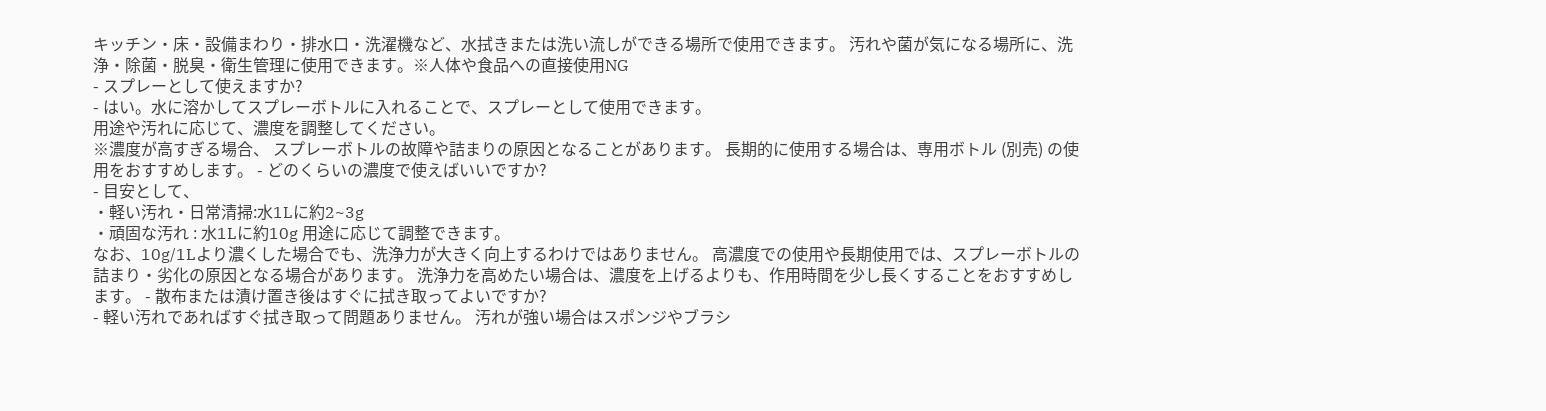キッチン・床・設備まわり・排水口・洗濯機など、水拭きまたは洗い流しができる場所で使用できます。 汚れや菌が気になる場所に、洗浄・除菌・脱臭・衛生管理に使用できます。※人体や食品への直接使用NG
- スプレーとして使えますか?
- はい。水に溶かしてスプレーボトルに入れることで、スプレーとして使用できます。
用途や汚れに応じて、濃度を調整してください。
※濃度が高すぎる場合、 スプレーボトルの故障や詰まりの原因となることがあります。 長期的に使用する場合は、専用ボトル (別売) の使用をおすすめします。 - どのくらいの濃度で使えばいいですか?
- 目安として、
・軽い汚れ・日常清掃:水1Lに約2~3g
・頑固な汚れ : 水1Lに約10g 用途に応じて調整できます。
なお、10g/1Lより濃くした場合でも、洗浄力が大きく向上するわけではありません。 高濃度での使用や長期使用では、スプレーボトルの詰まり・劣化の原因となる場合があります。 洗浄力を高めたい場合は、濃度を上げるよりも、作用時間を少し長くすることをおすすめします。 - 散布または漬け置き後はすぐに拭き取ってよいですか?
- 軽い汚れであればすぐ拭き取って問題ありません。 汚れが強い場合はスポンジやブラシ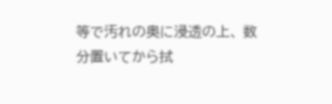等で汚れの奥に浸透の上、 数分置いてから拭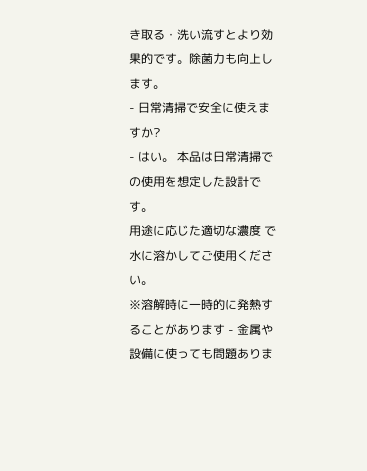き取る・洗い流すとより効果的です。除菌力も向上します。
- 日常清掃で安全に使えますか?
- はい。 本品は日常清掃での使用を想定した設計です。
用途に応じた適切な濃度 で水に溶かしてご使用ください。
※溶解時に一時的に発熱することがあります - 金属や設備に使っても問題ありま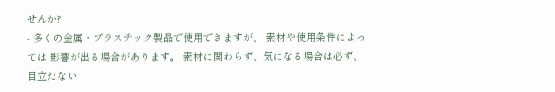せんか?
- 多くの金属・プラスチック製品で使用できますが、 素材や使用条件によっては 影響が出る場合があります。 素材に関わらず、気になる場合は必ず、目立たない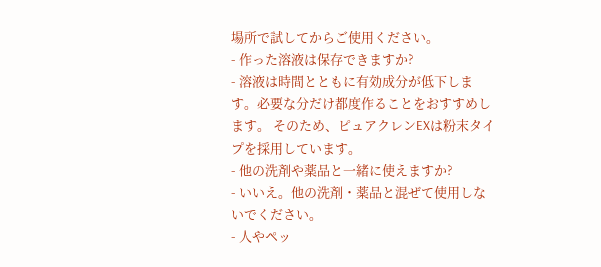場所で試してからご使用ください。
- 作った溶液は保存できますか?
- 溶液は時間とともに有効成分が低下します。必要な分だけ都度作ることをおすすめします。 そのため、ピュアクレンEXは粉末タイプを採用しています。
- 他の洗剤や薬品と一緒に使えますか?
- いいえ。他の洗剤・薬品と混ぜて使用しないでください。
- 人やペッ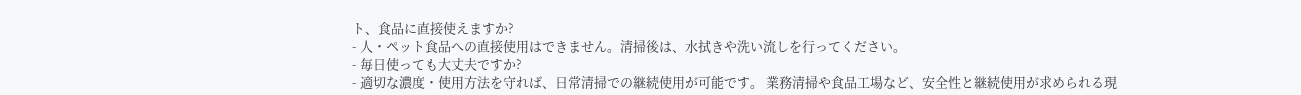ト、食品に直接使えますか?
- 人・ペット食品への直接使用はできません。清掃後は、水拭きや洗い流しを行ってください。
- 毎日使っても大丈夫ですか?
- 適切な濃度・使用方法を守れば、日常清掃での継続使用が可能です。 業務清掃や食品工場など、安全性と継続使用が求められる現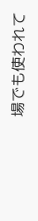場でも使われて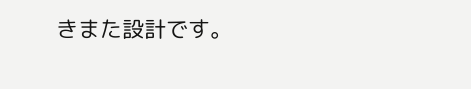きまた設計です。